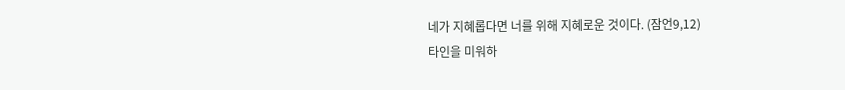네가 지혜롭다면 너를 위해 지혜로운 것이다. (잠언9,12)
타인을 미워하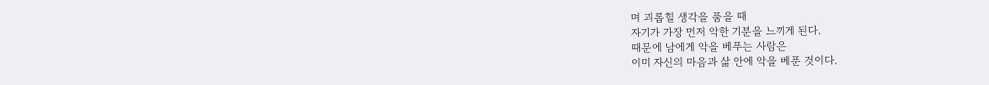며 괴롭힐 생각을 품을 때
자기가 가장 먼저 악한 기분을 느끼게 된다.
때문에 남에게 악을 베푸는 사람은
이미 자신의 마음과 삶 안에 악을 베푼 것이다.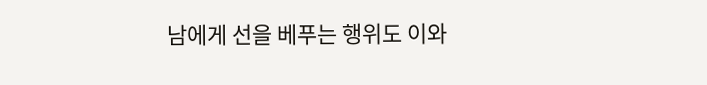남에게 선을 베푸는 행위도 이와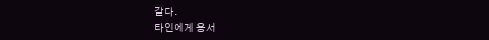같다.
타인에게 용서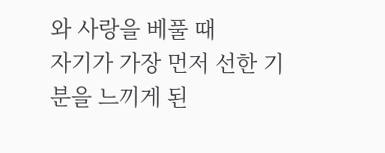와 사랑을 베풀 때
자기가 가장 먼저 선한 기분을 느끼게 된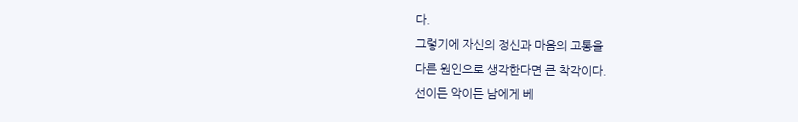다.
그렇기에 자신의 정신과 마음의 고통을
다른 원인으로 생각한다면 큰 착각이다.
선이든 악이든 남에게 베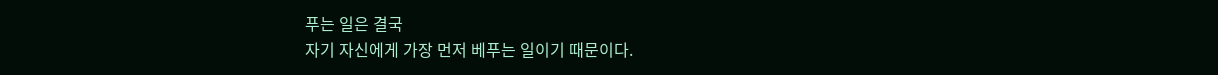푸는 일은 결국
자기 자신에게 가장 먼저 베푸는 일이기 때문이다.